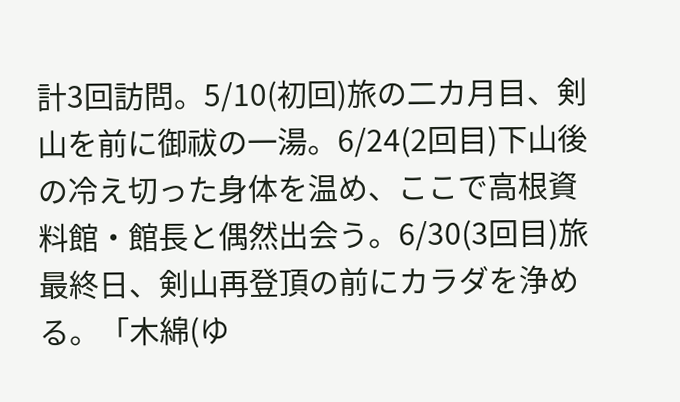計3回訪問。5/10(初回)旅の二カ月目、剣山を前に御祓の一湯。6/24(2回目)下山後の冷え切った身体を温め、ここで高根資料館・館長と偶然出会う。6/30(3回目)旅最終日、剣山再登頂の前にカラダを浄める。「木綿(ゆ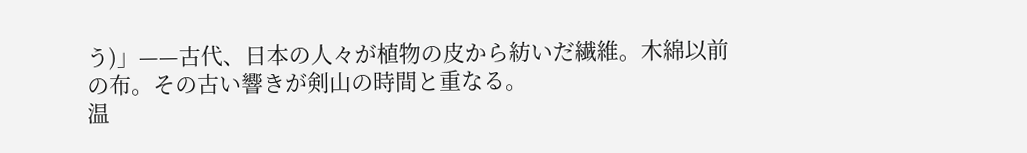う)」——古代、日本の人々が植物の皮から紡いだ繊維。木綿以前の布。その古い響きが剣山の時間と重なる。
温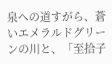泉への道すがら、蒼いエメラルドグリーンの川と、「至拾子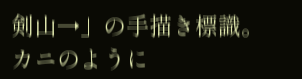剣山→」の手描き標識。カニのように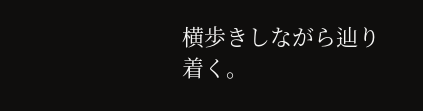横歩きしながら辿り着く。